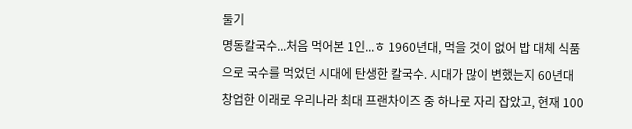둘기
명동칼국수...처음 먹어본 1인...ㅎ 1960년대, 먹을 것이 없어 밥 대체 식품으로 국수를 먹었던 시대에 탄생한 칼국수. 시대가 많이 변했는지 60년대 창업한 이래로 우리나라 최대 프랜차이즈 중 하나로 자리 잡았고, 현재 100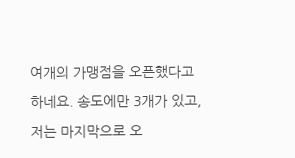여개의 가맹점을 오픈했다고 하네요. 송도에만 3개가 있고, 저는 마지막으로 오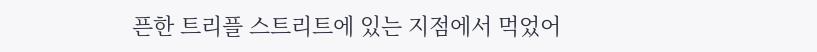픈한 트리플 스트리트에 있는 지점에서 먹었어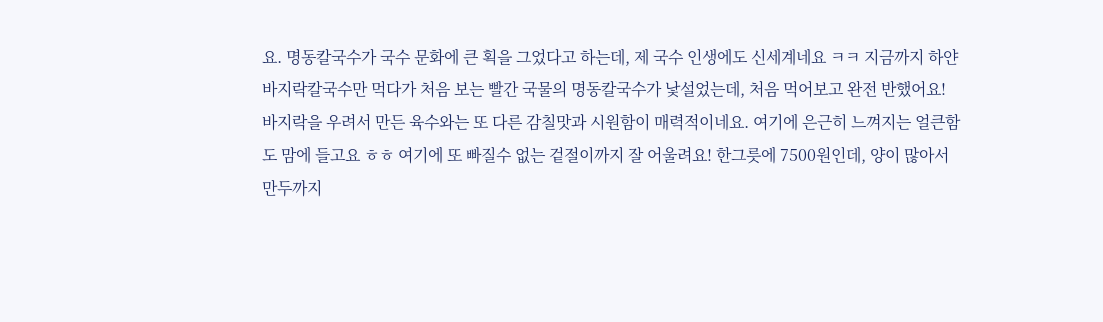요. 명동칼국수가 국수 문화에 큰 획을 그었다고 하는데, 제 국수 인생에도 신세계네요 ㅋㅋ 지금까지 하얀 바지락칼국수만 먹다가 처음 보는 빨간 국물의 명동칼국수가 낯설었는데, 처음 먹어보고 완전 반했어요! 바지락을 우려서 만든 육수와는 또 다른 감칠맛과 시원함이 매력적이네요. 여기에 은근히 느껴지는 얼큰함도 맘에 들고요 ㅎㅎ 여기에 또 빠질수 없는 겉절이까지 잘 어울려요! 한그릇에 7500원인데, 양이 많아서 만두까지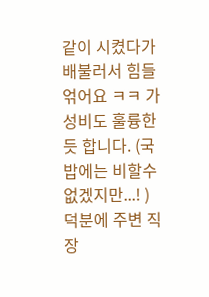같이 시켰다가 배불러서 힘들얶어요 ㅋㅋ 가성비도 훌륭한듯 합니다. (국밥에는 비할수 없겠지만...! ) 덕분에 주변 직장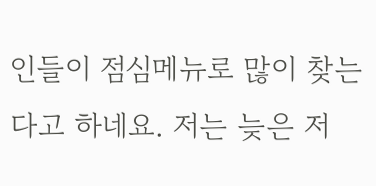인들이 점심메뉴로 많이 찾는다고 하네요. 저는 늦은 저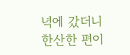녁에 갔더니 한산한 편이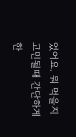었어요. 뭐 먹을지 고민될때 간단하게 한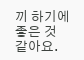끼 하기에 좋은 것 같아요.